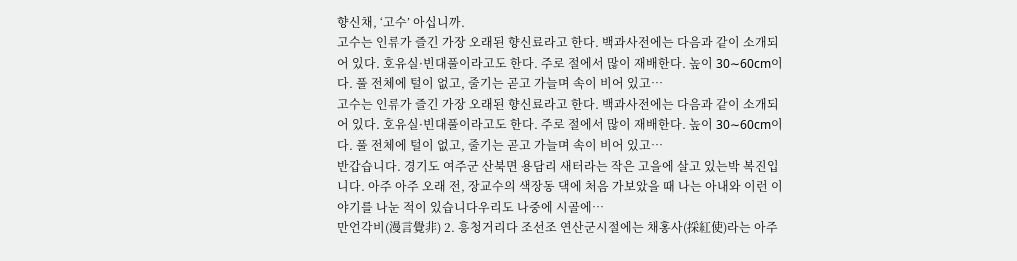향신채, ‘고수’ 아십니까.
고수는 인류가 즐긴 가장 오래된 향신료라고 한다. 백과사전에는 다음과 같이 소개되어 있다. 호유실·빈대풀이라고도 한다. 주로 절에서 많이 재배한다. 높이 30∼60cm이다. 풀 전체에 털이 없고, 줄기는 곧고 가늘며 속이 비어 있고…
고수는 인류가 즐긴 가장 오래된 향신료라고 한다. 백과사전에는 다음과 같이 소개되어 있다. 호유실·빈대풀이라고도 한다. 주로 절에서 많이 재배한다. 높이 30∼60cm이다. 풀 전체에 털이 없고, 줄기는 곧고 가늘며 속이 비어 있고…
반갑습니다. 경기도 여주군 산북면 용담리 새터라는 작은 고을에 살고 있는박 복진입니다. 아주 아주 오래 전, 장교수의 색장동 댁에 처음 가보았을 때 나는 아내와 이런 이야기를 나눈 적이 있습니다우리도 나중에 시골에…
만언각비(漫言覺非) 2. 흥청거리다 조선조 연산군시절에는 채홍사(採紅使)라는 아주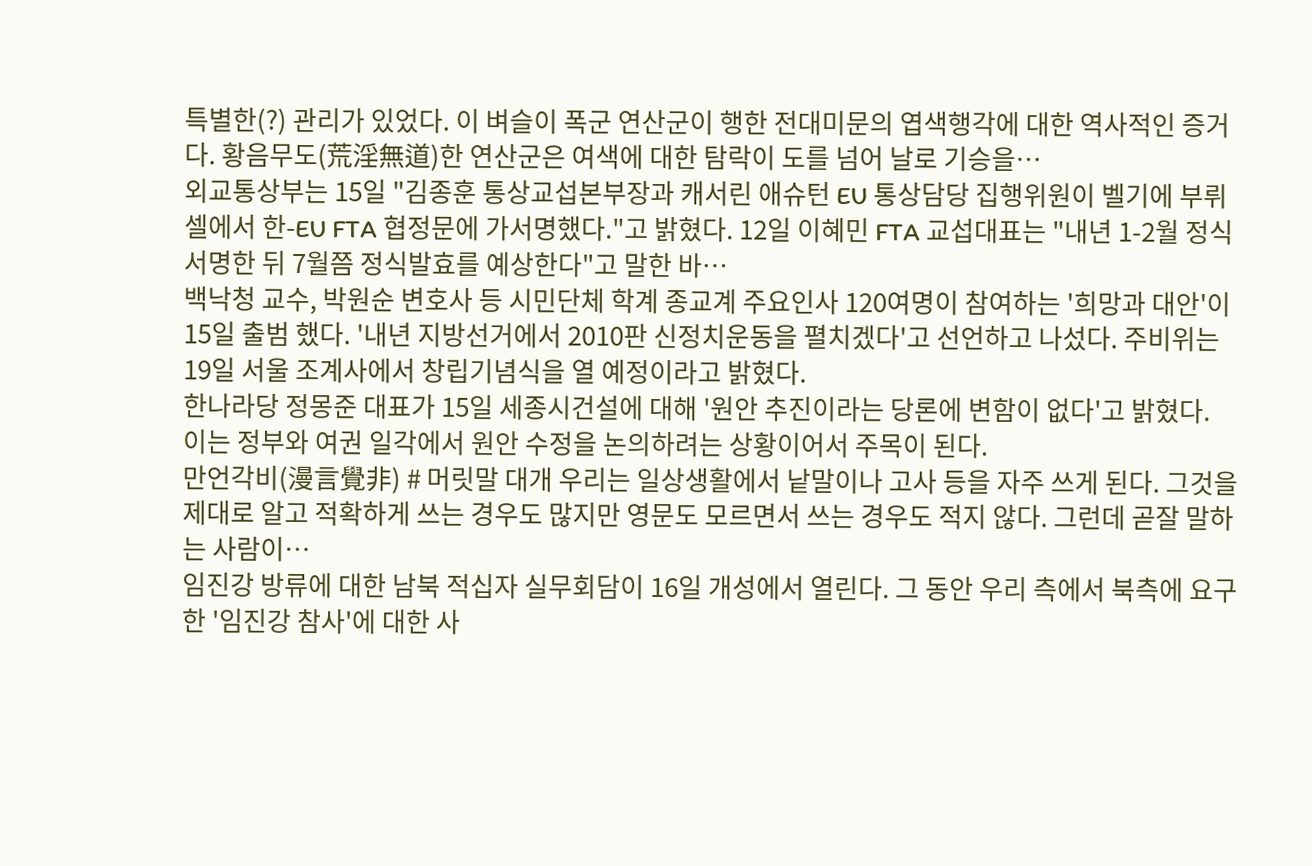특별한(?) 관리가 있었다. 이 벼슬이 폭군 연산군이 행한 전대미문의 엽색행각에 대한 역사적인 증거다. 황음무도(荒淫無道)한 연산군은 여색에 대한 탐락이 도를 넘어 날로 기승을…
외교통상부는 15일 "김종훈 통상교섭본부장과 캐서린 애슈턴 EU 통상담당 집행위원이 벨기에 부뤼셀에서 한-EU FTA 협정문에 가서명했다."고 밝혔다. 12일 이혜민 FTA 교섭대표는 "내년 1-2월 정식 서명한 뒤 7월쯤 정식발효를 예상한다"고 말한 바…
백낙청 교수, 박원순 변호사 등 시민단체 학계 종교계 주요인사 120여명이 참여하는 '희망과 대안'이 15일 출범 했다. '내년 지방선거에서 2010판 신정치운동을 펼치겠다'고 선언하고 나섰다. 주비위는 19일 서울 조계사에서 창립기념식을 열 예정이라고 밝혔다.
한나라당 정몽준 대표가 15일 세종시건설에 대해 '원안 추진이라는 당론에 변함이 없다'고 밝혔다. 이는 정부와 여권 일각에서 원안 수정을 논의하려는 상황이어서 주목이 된다.
만언각비(漫言覺非) # 머릿말 대개 우리는 일상생활에서 낱말이나 고사 등을 자주 쓰게 된다. 그것을 제대로 알고 적확하게 쓰는 경우도 많지만 영문도 모르면서 쓰는 경우도 적지 않다. 그런데 곧잘 말하는 사람이…
임진강 방류에 대한 남북 적십자 실무회담이 16일 개성에서 열린다. 그 동안 우리 측에서 북측에 요구한 '임진강 참사'에 대한 사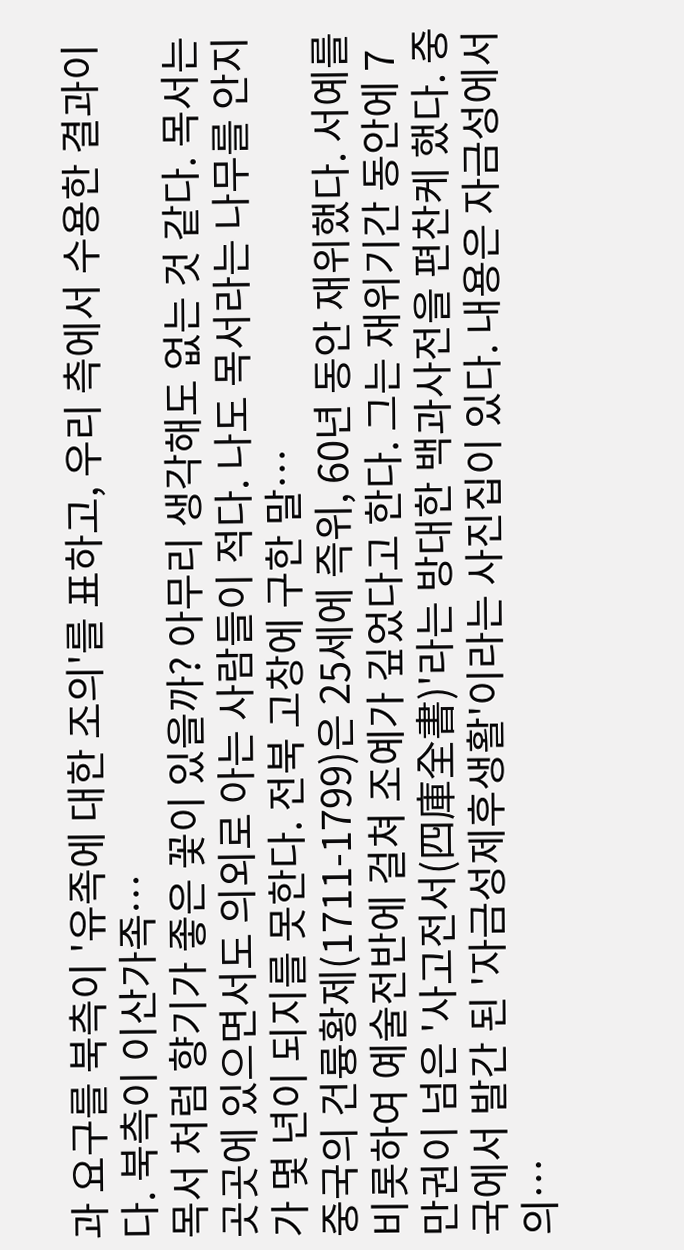과 요구를 북측이 '유족에 대한 조의'를 표하고, 우리 측에서 수용한 결과이다. 북측이 이산가족…
목서 처럼 향기가 좋은 꽃이 있을까? 아무리 생각해도 없는 것 같다. 목서는 곳곳에 있으면서도 의외로 아는 사람들이 적다. 나도 목서라는 나무를 안지가 몇 년이 되지를 못한다. 전북 고창에 구한 말…
중국의 건륭황제(1711-1799)은 25세에 즉위, 60년 동안 재위했다. 서예를 비롯하여 예술전반에 걸쳐 조예가 깊었다고 한다. 그는 재위기간 동안에 7만권이 넘은 '사고전서(四庫全書)'라는 방대한 백과사전을 편찬케 했다. 중국에서 발간 된 '자금성제후생활'이라는 사진집이 있다. 내용은 자금성에서의…